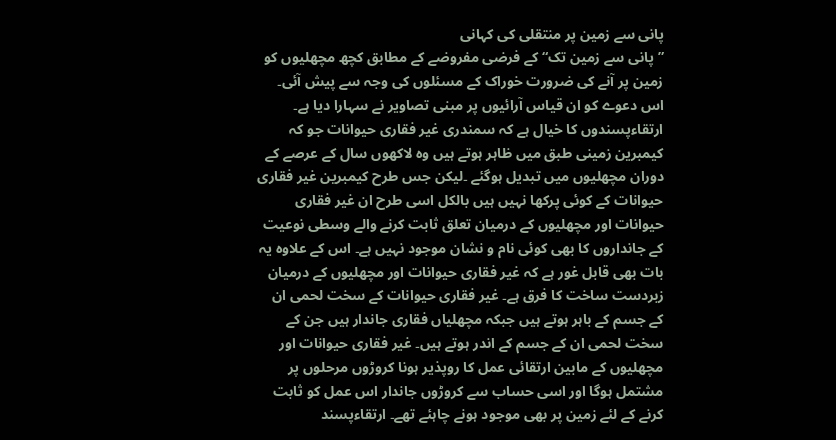پانی سے زمین پر منتقلی کی کہانی
”پانی سے زمین تک“ کے فرضی مفروضے کے مطابق کچھ مچھلیوں کو زمین پر آنے کی ضرورت خوراک کے مسئلوں کی وجہ سے پیش آئی۔ اس دعوے کو ان قیاس آرائیوں پر مبنی تصاویر نے سہارا دیا ہے۔
ارتقاءپسندوں کا خیال ہے کہ سمندری غیر فقاری حیوانات جو کہ کیمبرین زمینی طبق میں ظاہر ہوتے ہیں وہ لاکھوں سال کے عرصے کے دوران مچھلیوں میں تبدیل ہوگئے ۔لیکن جس طرح کیمبرین غیر فقاری حیوانات کے کوئی پرکھا نہیں ہیں بالکل اسی طرح ان غیر فقاری حیوانات اور مچھلیوں کے درمیان تعلق ثابت کرنے والے وسطی نوعیت کے جانداروں کا بھی کوئی نام و نشان موجود نہیں ہے۔ اس کے علاوہ یہ بات بھی قابل غور ہے کہ غیر فقاری حیوانات اور مچھلیوں کے درمیان زبردست ساخت کا فرق ہے۔ غیر فقاری حیوانات کے سخت لحمی ان کے جسم کے باہر ہوتے ہیں جبکہ مچھلیاں فقاری جاندار ہیں جن کے سخت لحمی ان کے جسم کے اندر ہوتے ہیں۔ غیر فقاری حیوانات اور مچھلیوں کے مابین ارتقائی عمل کا روپذیر ہونا کروڑوں مرحلوں پر مشتمل ہوگا اور اسی حساب سے کروڑوں جاندار اس عمل کو ثابت کرنے کے لئے زمین پر بھی موجود ہونے چاہئے تھے۔ ارتقاءپسند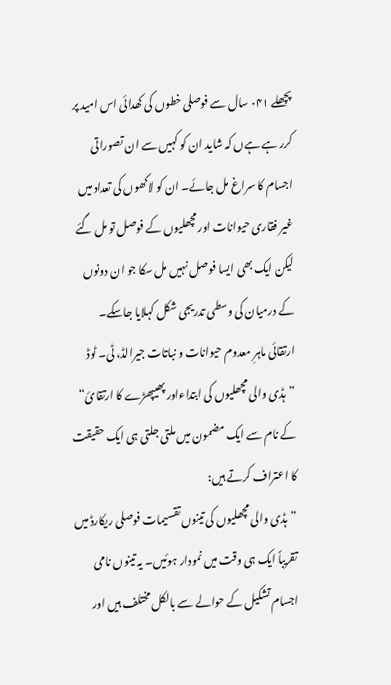پچھلے ۰۴۱ سال سے فوصلی خطوں کی کھدائی اس امید پر کرر ہے ہےں کہ شاید ان کو کہیں سے ان تصوراتی اجسام کا سراغ مل جائے۔ ان کو لاکھوں کی تعداد میں غیر فقاری حیوانات اور مچھلیوں کے فوصل تو مل گئے لیکن ایک بھی ایسا فوصل نہیں مل سکا جو ان دونوں کے درمیان کی وسطی تدریجی شکل کہلایا جاسکے۔
ارتقائی ماہرِ معدوم حیوانات و نباتات جیرالڈ، ٹی۔ ٹوڈ ”ہڈی والی مچھلیوں کی ابتداءاور پھیپھڑے کا ارتقائ“ کے نام سے ایک مضمون میں ملتی جلتی ہی ایک حقیقت کا اعتراف کرتے ہیں:
”ہڈی والی مچھلیوں کی تینوں تقسیمات فوصلی ریکارڈ میں تقریباً ایک ہی وقت میں نمودار ہوئیں۔ یہ تینوں نامی اجسام تشکیل کے حوالے سے بالکل مختلف ہیں اور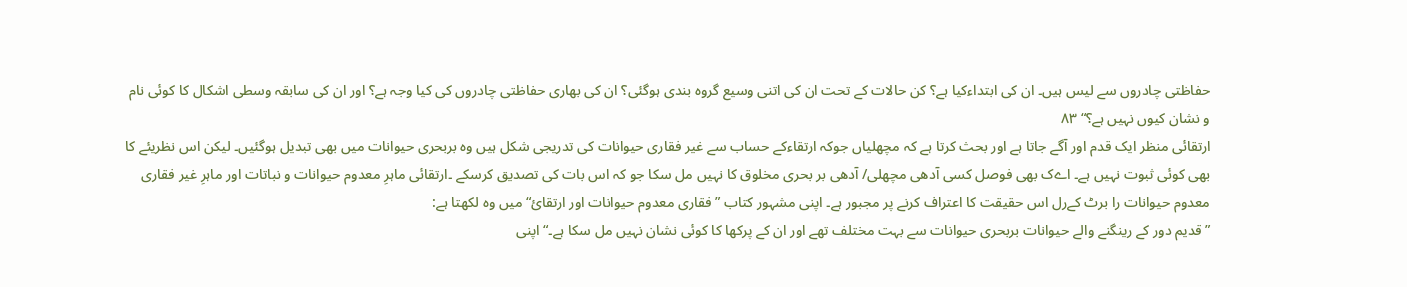حفاظتی چادروں سے لیس ہیں۔ ان کی ابتداءکیا ہے؟ کن حالات کے تحت ان کی اتنی وسیع گروہ بندی ہوگئی؟ ان کی بھاری حفاظتی چادروں کی کیا وجہ ہے؟ اور ان کی سابقہ وسطی اشکال کا کوئی نام و نشان کیوں نہیں ہے؟“ ۸۳
ارتقائی منظر ایک قدم اور آگے جاتا ہے اور بحث کرتا ہے کہ مچھلیاں جوکہ ارتقاءکے حساب سے غیر فقاری حیوانات کی تدریجی شکل ہیں وہ بربحری حیوانات میں بھی تبدیل ہوگئیں۔ لیکن اس نظریئے کا بھی کوئی ثبوت نہیں ہے۔ اےک بھی فوصل کسی آدھی مچھلی/ آدھی بر بحری مخلوق کا نہیں مل سکا جو کہ اس بات کی تصدیق کرسکے ۔ارتقائی ماہرِ معدوم حیوانات و نباتات اور ماہرِ غیر فقاری معدوم حیوانات را برٹ کےرل اس حقیقت کا اعتراف کرنے پر مجبور ہے۔ اپنی مشہور کتاب ”فقاری معدوم حیوانات اور ارتقائ“ میں وہ لکھتا ہے:
”قدیم دور کے رینگنے والے حیوانات بربحری حیوانات سے بہت مختلف تھے اور ان کے پرکھا کا کوئی نشان نہیں مل سکا ہے۔“اپنی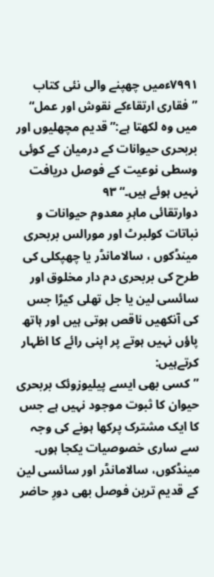۷۹۹۱ءمیں چھپنے والی نئی کتاب ”فقاری ارتقاءکے نقوش اور عمل“ میں وہ لکھتا ہے:”قدیم مچھلیوں اور بربحری حیوانات کے درمیان کے کوئی وسطی نوعیت کے فوصل دریافت نہیں ہوئے ہیں۔“ ۹۳
دوارتقائی ماہرِ معدوم حیوانات و نباتات کولبرٹ اور مورالس بربحری مینڈکوں ، سالامانڈر یا چھپکلی کی طرح کی بربحری دم دار مخلوق اور سائسی لین یا جل تھلی کیڑا جس کی آنکھیں ناقص ہوتی ہیں اور ہاتھ پاؤں نہیں ہوتے پر اپنی رائے کا اظہار کرتےہیں:
”کسی بھی ایسے پیلیوزوئک بربحری حیوان کا ثبوت موجود نہیں ہے جس کا ایک مشترک پرکھا ہونے کی وجہ سے ساری خصوصیات یکجا ہوں۔ مینڈکوں، سالامانڈر اور سائسی لین کے قدیم ترین فوصل بھی دورِ حاضر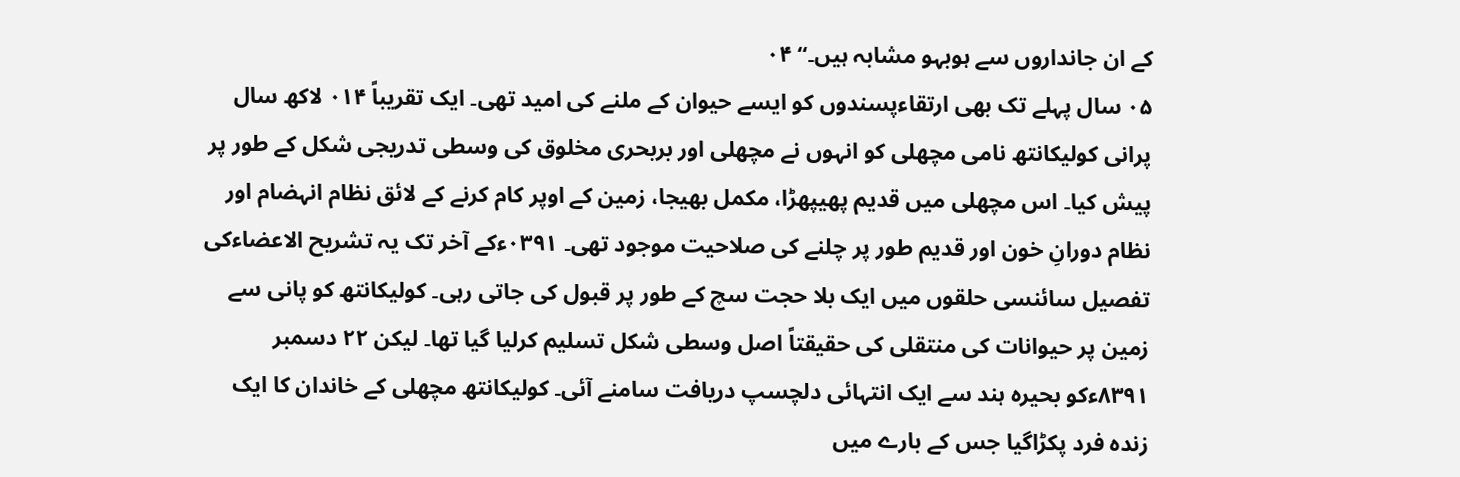کے ان جانداروں سے ہوبہو مشابہ ہیں۔“ ۰۴
۰۵ سال پہلے تک بھی ارتقاءپسندوں کو ایسے حیوان کے ملنے کی امید تھی۔ ایک تقریباً ۰۱۴ لاکھ سال پرانی کولیکانتھ نامی مچھلی کو انہوں نے مچھلی اور بربحری مخلوق کی وسطی تدریجی شکل کے طور پر پیش کیا۔ اس مچھلی میں قدیم پھیپھڑا، مکمل بھیجا، زمین کے اوپر کام کرنے کے لائق نظام انہضام اور نظام دورانِ خون اور قدیم طور پر چلنے کی صلاحیت موجود تھی۔ ۰۳۹۱ءکے آخر تک یہ تشریح الاعضاءکی تفصیل سائنسی حلقوں میں ایک بلا حجت سچ کے طور پر قبول کی جاتی رہی۔ کولیکانتھ کو پانی سے زمین پر حیوانات کی منتقلی کی حقیقتاً اصل وسطی شکل تسلیم کرلیا گیا تھا۔ لیکن ۲۲ دسمبر ۸۳۹۱ءکو بحیرہ ہند سے ایک انتہائی دلچسپ دریافت سامنے آئی۔ کولیکانتھ مچھلی کے خاندان کا ایک زندہ فرد پکڑاگیا جس کے بارے میں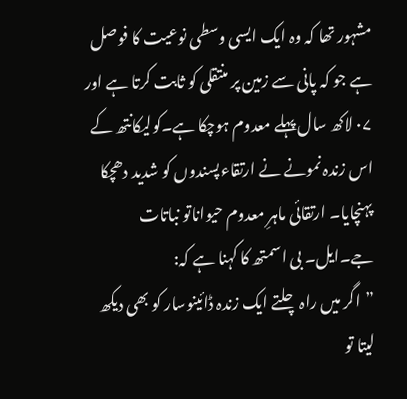مشہور تھا کہ وہ ایک ایسی وسطی نوعیت کا فوصل ہے جو کہ پانی سے زمین پر منتقلی کو ثابت کرتا ہے اور ۰۷ لاکھ سال پہلے معدوم ہوچکا ہے۔کولیکانتھ کے اس زندہ نمونے نے ارتقاءپسندوں کو شدید دھچکا پہنچایا۔ ارتقائی ماہرِ معدوم حیواناتو نباتات جے۔ایل۔ بی اسمتھ کا کہنا ہے کہ:
”اگر میں راہ چلتے ایک زندہ ڈائینوسار کو بھی دیکھ لیتا تو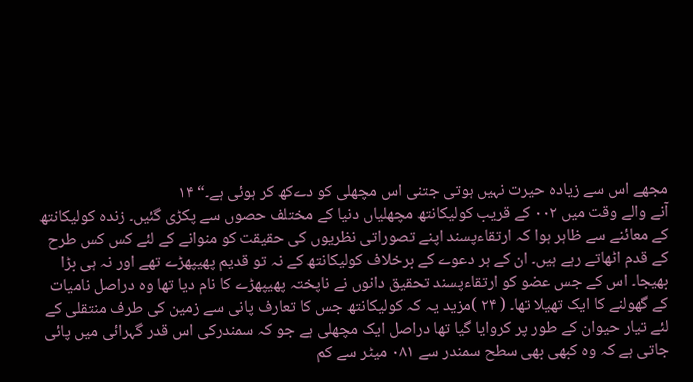مجھے اس سے زیادہ حیرت نہیں ہوتی جتنی اس مچھلی کو دےکھ کر ہوئی ہے۔“ ۱۴
آنے والے وقت میں ۰۰۲ کے قریب کولیکانتھ مچھلیاں دنیا کے مختلف حصوں سے پکڑی گئیں۔ زندہ کولیکانتھ کے معائنے سے ظاہر ہوا کہ ارتقاءپسند اپنے تصوراتی نظریوں کی حقیقت کو منوانے کے لئے کس کس طرح کے قدم اٹھاتے رہے ہیں۔ ان کے ہر دعوے کے برخلاف کولیکانتھ کے نہ تو قدیم پھیپھڑے تھے اور نہ ہی بڑا بھیجا۔ اس کے جس عضو کو ارتقاءپسند تحقیق دانوں نے ناپختہ پھیپھڑے کا نام دیا تھا وہ دراصل نامیات کے گھولنے کا ایک تھیلا تھا۔ ( ۲۴ )مزید یہ کہ کولیکانتھ جس کا تعارف پانی سے زمین کی طرف منتقلی کے لئے تیار حیوان کے طور پر کروایا گیا تھا دراصل ایک مچھلی ہے جو کہ سمندرکی اس قدر گہرائی میں پائی جاتی ہے کہ وہ کبھی بھی سطح سمندر سے ۰۸۱ میٹر سے کم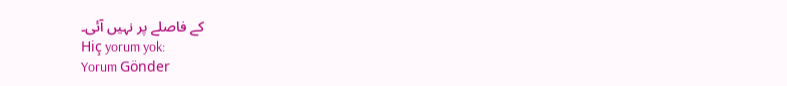کے فاصلے پر نہیں آئی۔
Hiç yorum yok:
Yorum Gönder